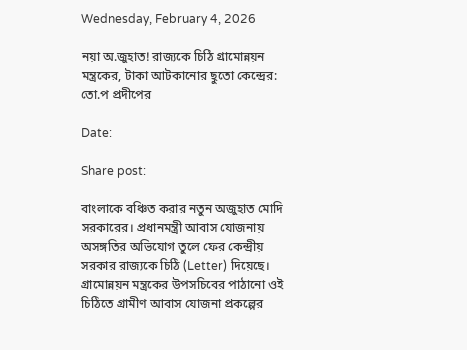Wednesday, February 4, 2026

নয়া অ.জুহাত! রাজ্যকে চিঠি গ্রামোন্নয়ন মন্ত্রকের, টাকা আটকানোর ছুতো কেন্দ্রের: তো.প প্রদীপের

Date:

Share post:

বাংলাকে বঞ্চিত করার নতুন অজুহাত মোদি সরকারের। প্রধানমন্ত্রী আবাস যোজনায় অসঙ্গতির অভিযোগ তুলে ফের কেন্দ্রীয় সরকার রাজ্যকে চিঠি (Letter) দিয়েছে। গ্রামোন্নয়ন মন্ত্রকের উপসচিবের পাঠানো ওই চিঠিতে গ্রামীণ আবাস যোজনা প্রকল্পের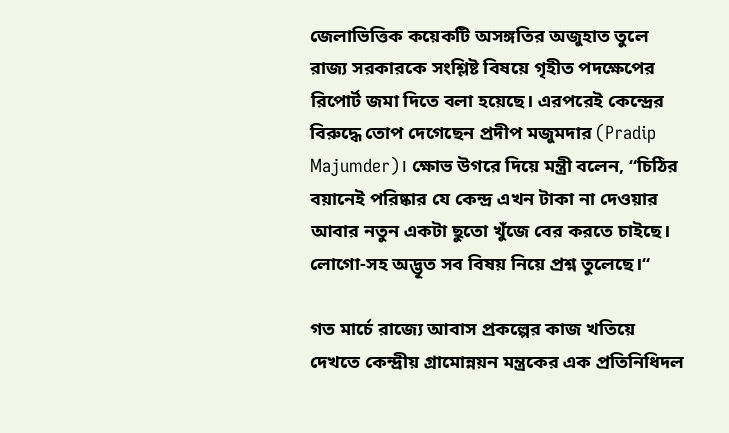জেলাভিত্তিক কয়েকটি অসঙ্গতির অজুহাত তুলে রাজ্য সরকারকে সংশ্লিষ্ট বিষয়ে গৃহীত পদক্ষেপের রিপোর্ট জমা দিতে বলা হয়েছে। এরপরেই কেন্দ্রের বিরুদ্ধে তোপ দেগেছেন প্রদীপ মজুমদার (Pradip Majumder)। ক্ষোভ উগরে দিয়ে মন্ত্রী বলেন, “চিঠির বয়ানেই পরিষ্কার যে কেন্দ্র এখন টাকা না দেওয়ার আবার নতুন একটা ছুতো খুঁজে বের করতে চাইছে। লোগো-সহ অদ্ভূত সব বিষয় নিয়ে প্রশ্ন তুলেছে।“

গত মার্চে রাজ্যে আবাস প্রকল্পের কাজ খতিয়ে দেখতে কেন্দ্রীয় গ্রামোন্নয়ন মন্ত্রকের এক প্রতিনিধিদল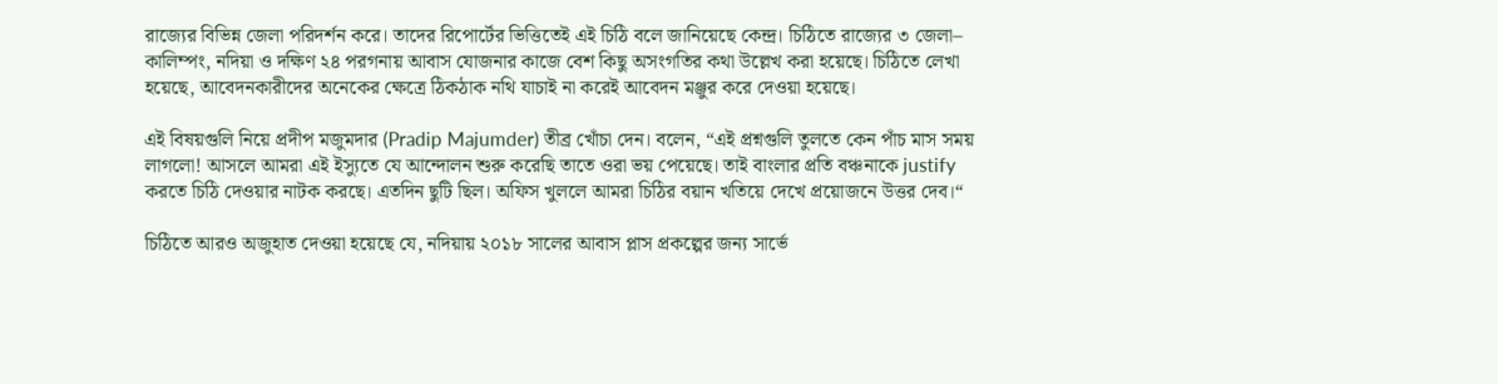রাজ্যের বিভিন্ন জেলা পরিদর্শন করে। তাদের রিপোর্টের ভিত্তিতেই এই চিঠি বলে জানিয়েছে কেন্দ্র। চিঠিতে রাজ্যের ৩ জেলা– কালিম্পং, নদিয়া ও দক্ষিণ ২৪ পরগনায় আবাস যোজনার কাজে বেশ কিছু অসংগতির কথা উল্লেখ করা হয়েছে। চিঠিতে লেখা হয়েছে, আবেদনকারীদের অনেকের ক্ষেত্রে ঠিকঠাক নথি যাচাই না করেই আবেদন মঞ্জুর করে দেওয়া হয়েছে।

এই বিষয়গুলি নিয়ে প্রদীপ মজুমদার (Pradip Majumder) তীব্র খোঁচা দেন। বলেন, “এই প্রশ্নগুলি তুলতে কেন পাঁচ মাস সময় লাগলো! আসলে আমরা এই ইস্যুতে যে আন্দোলন শুরু করেছি তাতে ওরা ভয় পেয়েছে। তাই বাংলার প্রতি বঞ্চনাকে justify করতে চিঠি দেওয়ার নাটক করছে। এতদিন ছুটি ছিল। অফিস খুললে আমরা চিঠির বয়ান খতিয়ে দেখে প্রয়োজনে উত্তর দেব।“

চিঠিতে আরও অজুহাত দেওয়া হয়েছে যে, নদিয়ায় ২০১৮ সালের আবাস প্লাস প্রকল্পের জন্য সার্ভে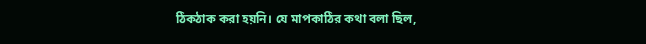ঠিকঠাক করা হয়নি। যে মাপকাঠির কথা বলা ছিল,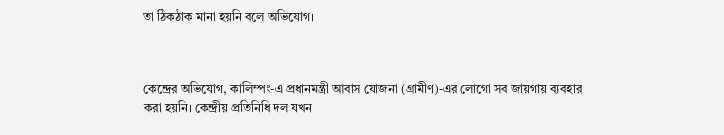তা ঠিকঠাক মানা হয়নি বলে অভিযোগ।



কেন্দ্রের অভিযোগ, কালিম্পং-এ প্রধানমন্ত্রী আবাস যোজনা (গ্রামীণ)-এর লোগো সব জায়গায় ব্যবহার করা হয়নি। কেন্দ্রীয় প্রতিনিধি দল যখন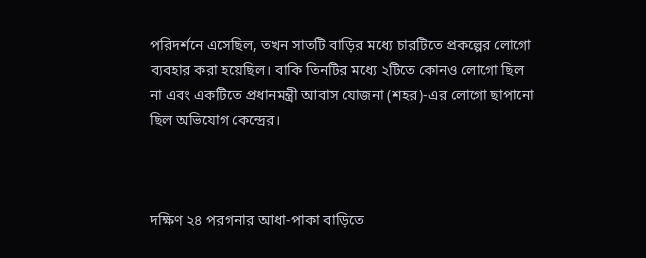পরিদর্শনে এসেছিল, তখন সাতটি বাড়ির মধ্যে চারটিতে প্রকল্পের লোগো ব্যবহার করা হয়েছিল। বাকি তিনটির মধ্যে ২টিতে কোনও লোগো ছিল না এবং একটিতে প্রধানমন্ত্রী আবাস যোজনা (শহর)-এর লোগো ছাপানো ছিল অভিযোগ কেন্দ্রের।



দক্ষিণ ২৪ পরগনার আধা-পাকা বাড়িতে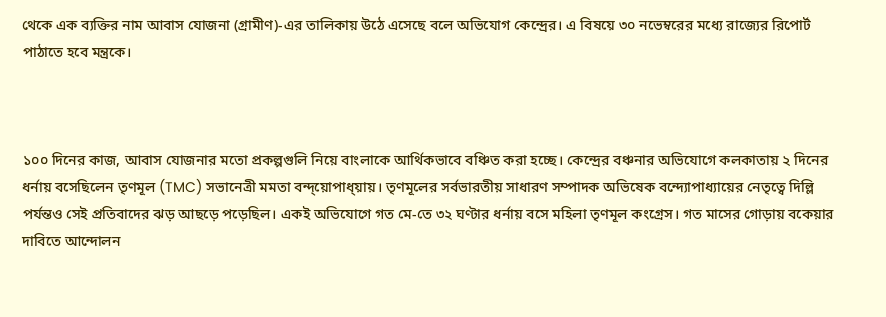থেকে এক ব্যক্তির নাম আবাস যোজনা (গ্রামীণ)-এর তালিকায় উঠে এসেছে বলে অভিযোগ কেন্দ্রের। এ বিষয়ে ৩০ নভেম্বরের মধ্যে রাজ্যের রিপোর্ট পাঠাতে হবে মন্ত্রকে।



১০০ দিনের কাজ, আবাস যোজনার মতো প্রকল্পগুলি নিয়ে বাংলাকে আর্থিকভাবে বঞ্চিত করা হচ্ছে। কেন্দ্রের বঞ্চনার অভিযোগে কলকাতায় ২ দিনের ধর্নায় বসেছিলেন তৃণমূল (TMC) সভানেত্রী মমতা বন্দ্য়োপাধ্য়ায়। তৃণমূলের সর্বভারতীয় সাধারণ সম্পাদক অভিষেক বন্দ্যোপাধ্যায়ের নেতৃত্বে দিল্লি পর্যন্তও সেই প্রতিবাদের ঝড় আছড়ে পড়েছিল। একই অভিযোগে গত মে-তে ৩২ ঘণ্টার ধর্নায় বসে মহিলা তৃণমূল কংগ্রেস। গত মাসের গোড়ায় বকেয়ার দাবিতে আন্দোলন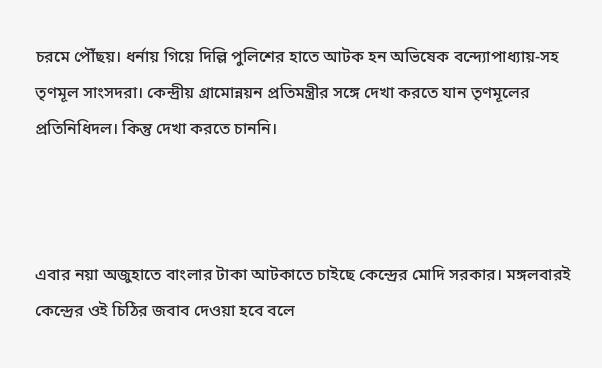চরমে পৌঁছয়। ধর্নায় গিয়ে দিল্লি পুলিশের হাতে আটক হন অভিষেক বন্দ্যোপাধ্যায়-সহ তৃণমূল সাংসদরা। কেন্দ্রীয় গ্রামোন্নয়ন প্রতিমন্ত্রীর সঙ্গে দেখা করতে যান তৃণমূলের প্রতিনিধিদল। কিন্তু দেখা করতে চাননি।



এবার নয়া অজুহাতে বাংলার টাকা আটকাতে চাইছে কেন্দ্রের মোদি সরকার। মঙ্গলবারই কেন্দ্রের ওই চিঠির জবাব দেওয়া হবে বলে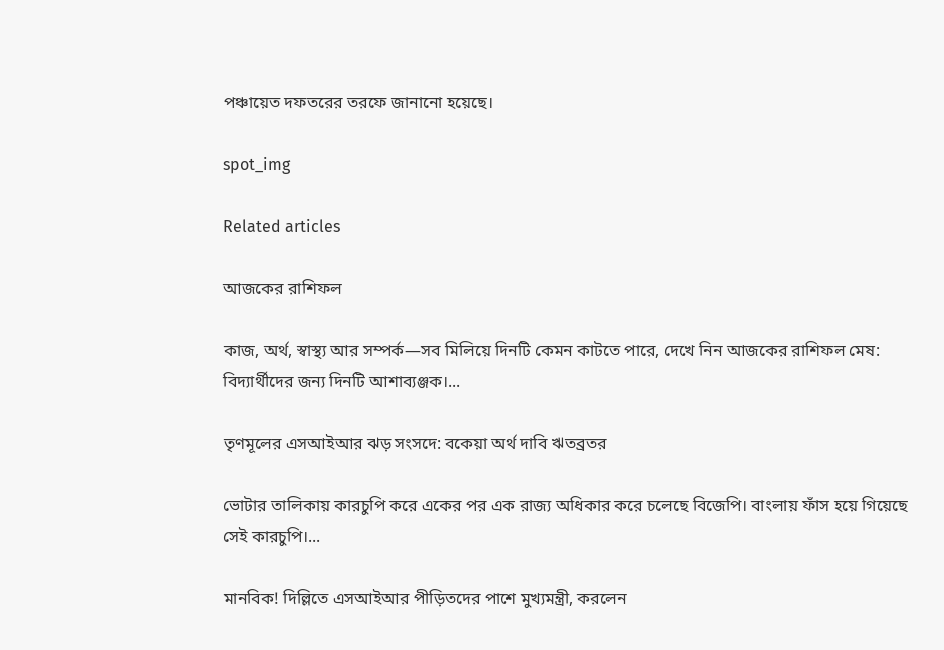পঞ্চায়েত দফতরের তরফে জানানো হয়েছে।

spot_img

Related articles

আজকের রাশিফল

কাজ, অর্থ, স্বাস্থ্য আর সম্পর্ক—সব মিলিয়ে দিনটি কেমন কাটতে পারে, দেখে নিন আজকের রাশিফল মেষ: বিদ্যার্থীদের জন্য দিনটি আশাব্যঞ্জক।...

তৃণমূলের এসআইআর ঝড় সংসদে: বকেয়া অর্থ দাবি ঋতব্রতর

ভোটার তালিকায় কারচুপি করে একের পর এক রাজ্য অধিকার করে চলেছে বিজেপি। বাংলায় ফাঁস হয়ে গিয়েছে সেই কারচুপি।...

মানবিক! দিল্লিতে এসআইআর পীড়িতদের পাশে মুখ্যমন্ত্রী, করলেন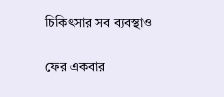চিকিৎসার সব ব্যবস্থাও

ফের একবার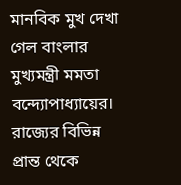মানবিক মুখ দেখা গেল বাংলার মুখ্যমন্ত্রী মমতা বন্দ্যোপাধ্যায়ের। রাজ্যের বিভিন্ন প্রান্ত থেকে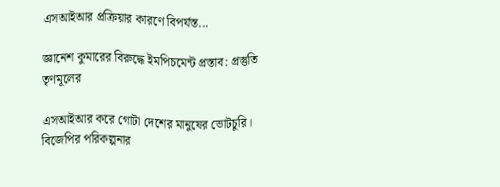এসআইআর প্রক্রিয়ার কারণে বিপর্যস্ত...

জ্ঞানেশ কুমারের বিরুদ্ধে ইমপিচমেন্ট প্রস্তাব: প্রস্তুতি তৃণমূলের

এসআইআর করে গোটা দেশের মানুষের ভোটচুরি। বিজেপির পরিকল্পনার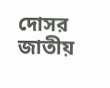দোসর জাতীয়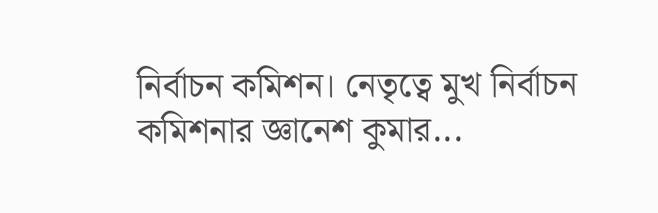নির্বাচন কমিশন। নেতৃত্বে মুখ নির্বাচন কমিশনার জ্ঞানেশ কুমার...